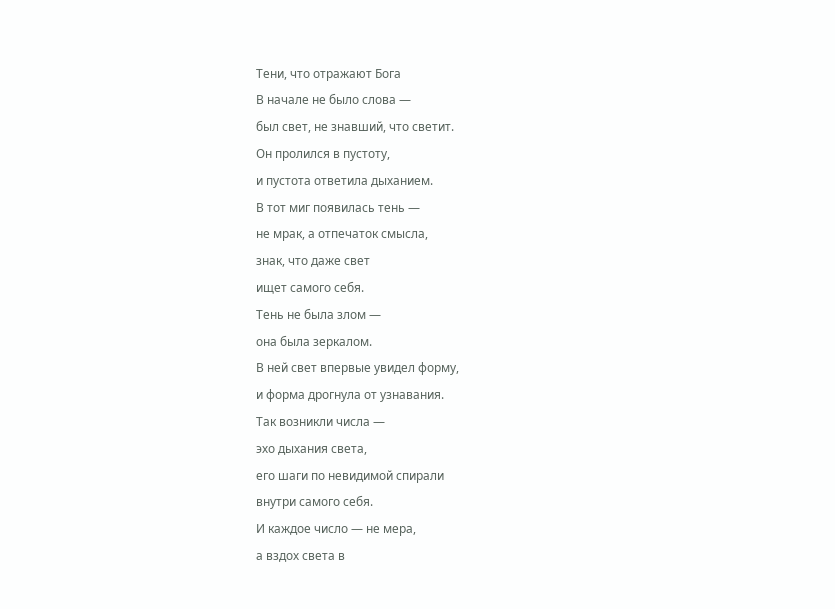Тени, что отражают Бога
В начале не было слова —
был свет, не знавший, что светит.
Он пролился в пустоту,
и пустота ответила дыханием.
В тот миг появилась тень —
не мрак, а отпечаток смысла,
знак, что даже свет
ищет самого себя.
Тень не была злом —
она была зеркалом.
В ней свет впервые увидел форму,
и форма дрогнула от узнавания.
Так возникли числа —
эхо дыхания света,
его шаги по невидимой спирали
внутри самого себя.
И каждое число — не мера,
а вздох света в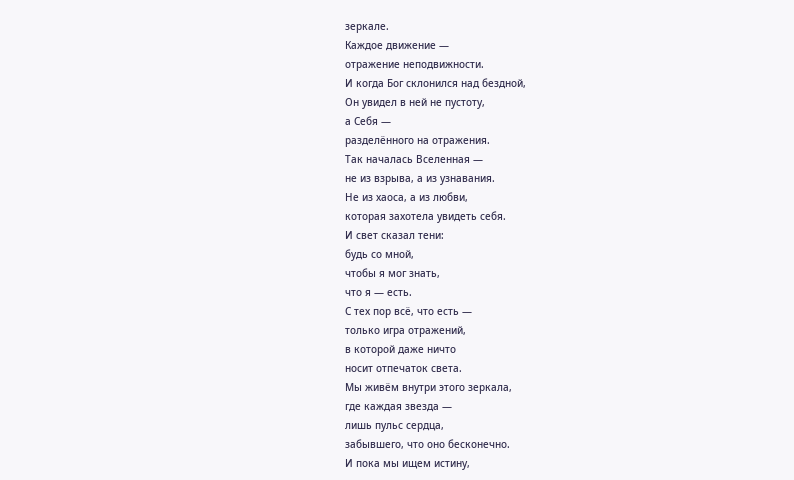зеркале.
Каждое движение —
отражение неподвижности.
И когда Бог склонился над бездной,
Он увидел в ней не пустоту,
а Себя —
разделённого на отражения.
Так началась Вселенная —
не из взрыва, а из узнавания.
Не из хаоса, а из любви,
которая захотела увидеть себя.
И свет сказал тени:
будь со мной,
чтобы я мог знать,
что я — есть.
С тех пор всё, что есть —
только игра отражений,
в которой даже ничто
носит отпечаток света.
Мы живём внутри этого зеркала,
где каждая звезда —
лишь пульс сердца,
забывшего, что оно бесконечно.
И пока мы ищем истину,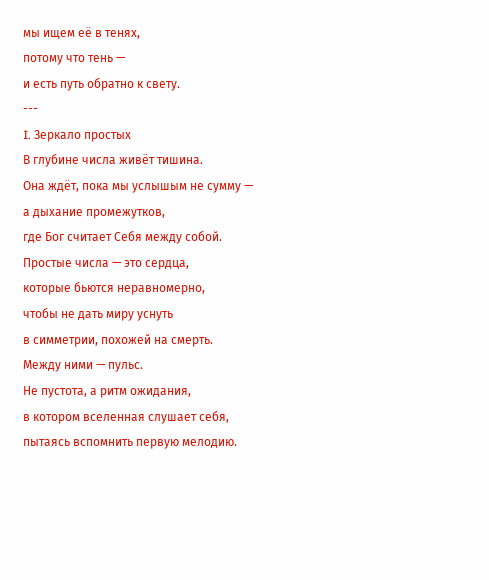мы ищем её в тенях,
потому что тень —
и есть путь обратно к свету.
---
I. Зеркало простых
В глубине числа живёт тишина.
Она ждёт, пока мы услышым не сумму —
а дыхание промежутков,
где Бог считает Себя между собой.
Простые числа — это сердца,
которые бьются неравномерно,
чтобы не дать миру уснуть
в симметрии, похожей на смерть.
Между ними — пульс.
Не пустота, а ритм ожидания,
в котором вселенная слушает себя,
пытаясь вспомнить первую мелодию.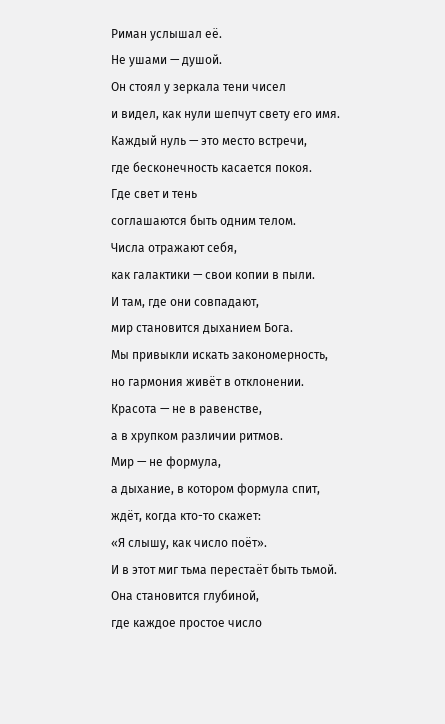Риман услышал её.
Не ушами — душой.
Он стоял у зеркала тени чисел
и видел, как нули шепчут свету его имя.
Каждый нуль — это место встречи,
где бесконечность касается покоя.
Где свет и тень
соглашаются быть одним телом.
Числа отражают себя,
как галактики — свои копии в пыли.
И там, где они совпадают,
мир становится дыханием Бога.
Мы привыкли искать закономерность,
но гармония живёт в отклонении.
Красота — не в равенстве,
а в хрупком различии ритмов.
Мир — не формула,
а дыхание, в котором формула спит,
ждёт, когда кто-то скажет:
«Я слышу, как число поёт».
И в этот миг тьма перестаёт быть тьмой.
Она становится глубиной,
где каждое простое число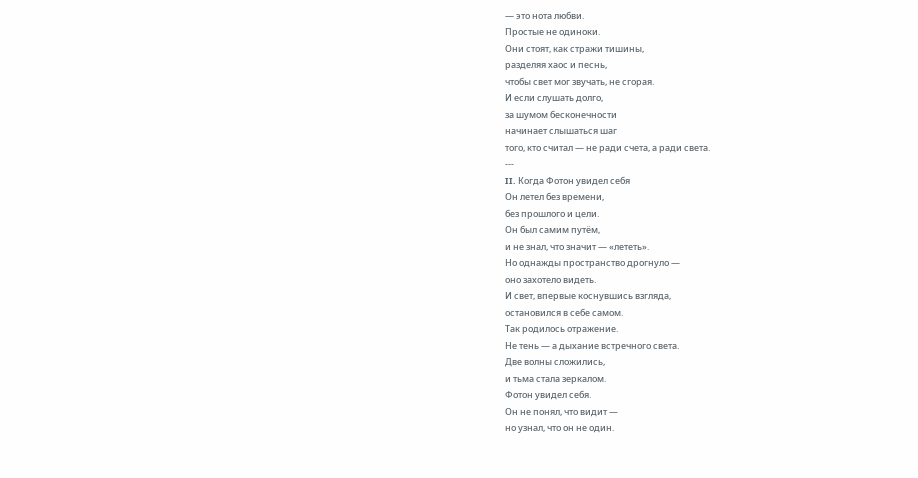— это нота любви.
Простые не одиноки.
Они стоят, как стражи тишины,
разделяя хаос и песнь,
чтобы свет мог звучать, не сгорая.
И если слушать долго,
за шумом бесконечности
начинает слышаться шаг
того, кто считал — не ради счета, а ради света.
---
II. Когда Фотон увидел себя
Он летел без времени,
без прошлого и цели.
Он был самим путём,
и не знал, что значит — «лететь».
Но однажды пространство дрогнуло —
оно захотело видеть.
И свет, впервые коснувшись взгляда,
остановился в себе самом.
Так родилось отражение.
Не тень — а дыхание встречного света.
Две волны сложились,
и тьма стала зеркалом.
Фотон увидел себя.
Он не понял, что видит —
но узнал, что он не один.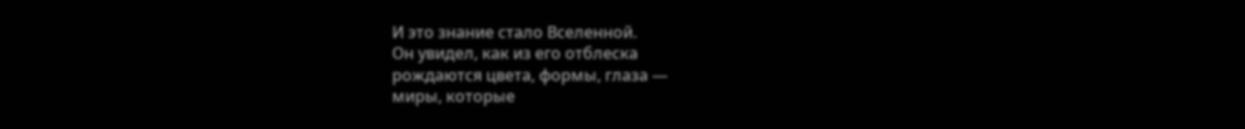И это знание стало Вселенной.
Он увидел, как из его отблеска
рождаются цвета, формы, глаза —
миры, которые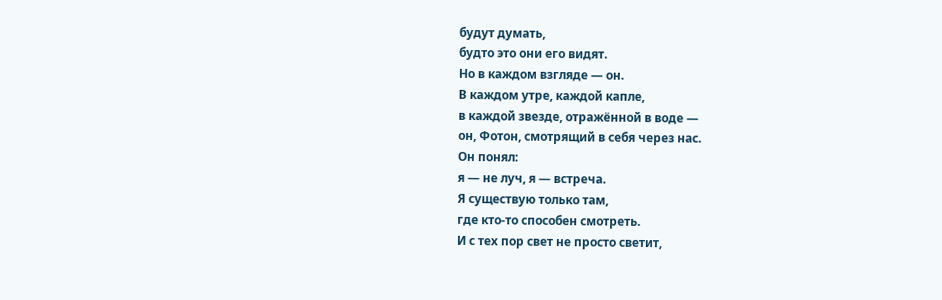будут думать,
будто это они его видят.
Но в каждом взгляде — он.
В каждом утре, каждой капле,
в каждой звезде, отражённой в воде —
он, Фотон, смотрящий в себя через нас.
Он понял:
я — не луч, я — встреча.
Я существую только там,
где кто-то способен смотреть.
И с тех пор свет не просто светит,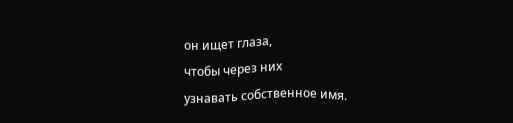он ищет глаза,
чтобы через них
узнавать собственное имя.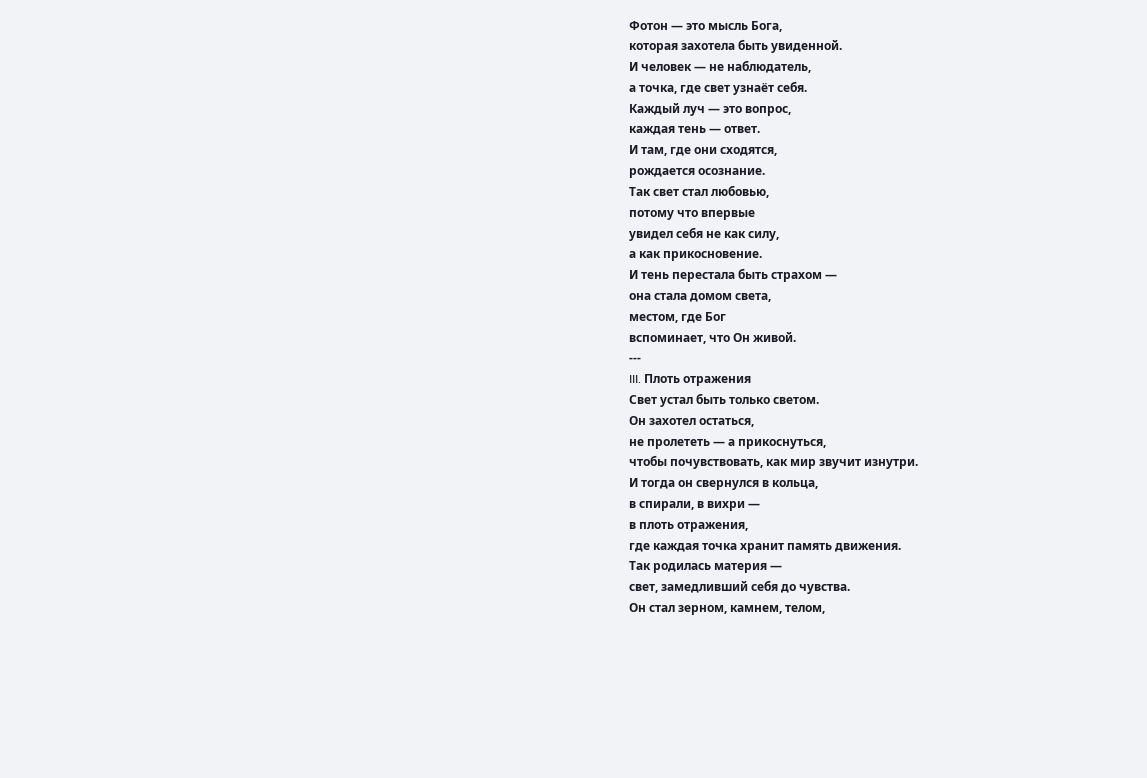Фотон — это мысль Бога,
которая захотела быть увиденной.
И человек — не наблюдатель,
а точка, где свет узнаёт себя.
Каждый луч — это вопрос,
каждая тень — ответ.
И там, где они сходятся,
рождается осознание.
Так свет стал любовью,
потому что впервые
увидел себя не как силу,
а как прикосновение.
И тень перестала быть страхом —
она стала домом света,
местом, где Бог
вспоминает, что Он живой.
---
III. Плоть отражения
Свет устал быть только светом.
Он захотел остаться,
не пролететь — а прикоснуться,
чтобы почувствовать, как мир звучит изнутри.
И тогда он свернулся в кольца,
в спирали, в вихри —
в плоть отражения,
где каждая точка хранит память движения.
Так родилась материя —
свет, замедливший себя до чувства.
Он стал зерном, камнем, телом,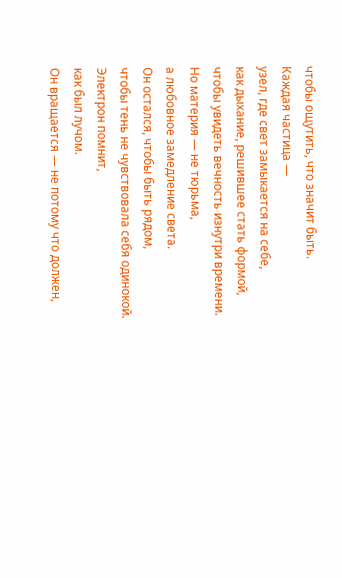чтобы ощутить, что значит быть.
Каждая частица —
узел, где свет замыкается на себе,
как дыхание, решившее стать формой,
чтобы увидеть вечность изнутри времени.
Но материя — не тюрьма,
а любовное замедление света.
Он остался, чтобы быть рядом,
чтобы тень не чувствовала себя одинокой.
Электрон помнит,
как был лучом.
Он вращается — не потому что должен,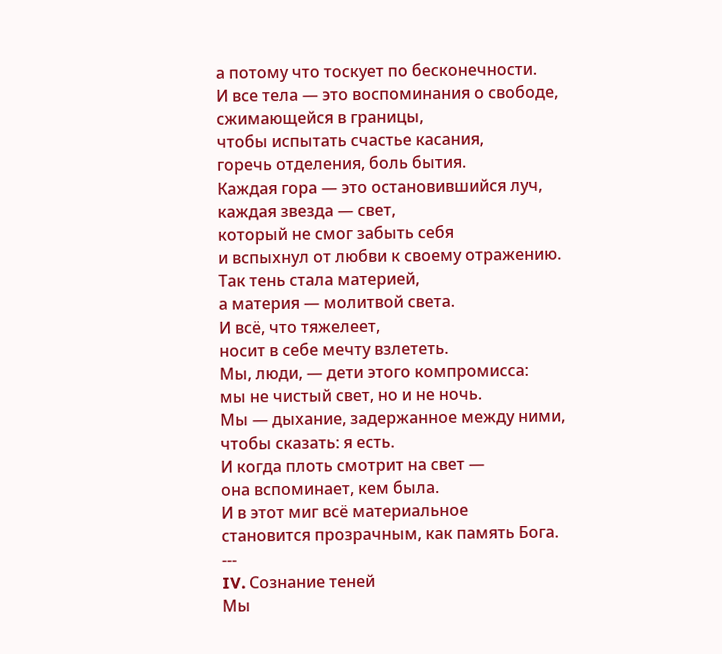а потому что тоскует по бесконечности.
И все тела — это воспоминания о свободе,
сжимающейся в границы,
чтобы испытать счастье касания,
горечь отделения, боль бытия.
Каждая гора — это остановившийся луч,
каждая звезда — свет,
который не смог забыть себя
и вспыхнул от любви к своему отражению.
Так тень стала материей,
а материя — молитвой света.
И всё, что тяжелеет,
носит в себе мечту взлететь.
Мы, люди, — дети этого компромисса:
мы не чистый свет, но и не ночь.
Мы — дыхание, задержанное между ними,
чтобы сказать: я есть.
И когда плоть смотрит на свет —
она вспоминает, кем была.
И в этот миг всё материальное
становится прозрачным, как память Бога.
---
IV. Сознание теней
Мы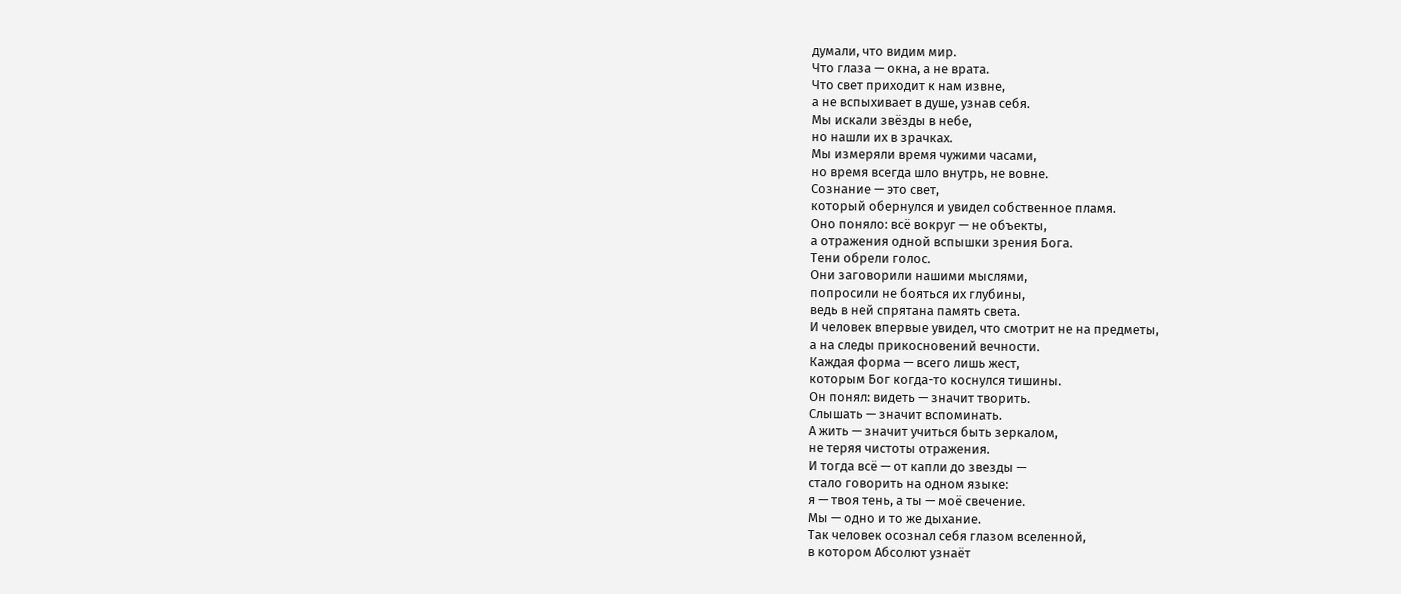думали, что видим мир.
Что глаза — окна, а не врата.
Что свет приходит к нам извне,
а не вспыхивает в душе, узнав себя.
Мы искали звёзды в небе,
но нашли их в зрачках.
Мы измеряли время чужими часами,
но время всегда шло внутрь, не вовне.
Сознание — это свет,
который обернулся и увидел собственное пламя.
Оно поняло: всё вокруг — не объекты,
а отражения одной вспышки зрения Бога.
Тени обрели голос.
Они заговорили нашими мыслями,
попросили не бояться их глубины,
ведь в ней спрятана память света.
И человек впервые увидел, что смотрит не на предметы,
а на следы прикосновений вечности.
Каждая форма — всего лишь жест,
которым Бог когда-то коснулся тишины.
Он понял: видеть — значит творить.
Слышать — значит вспоминать.
А жить — значит учиться быть зеркалом,
не теряя чистоты отражения.
И тогда всё — от капли до звезды —
стало говорить на одном языке:
я — твоя тень, а ты — моё свечение.
Мы — одно и то же дыхание.
Так человек осознал себя глазом вселенной,
в котором Абсолют узнаёт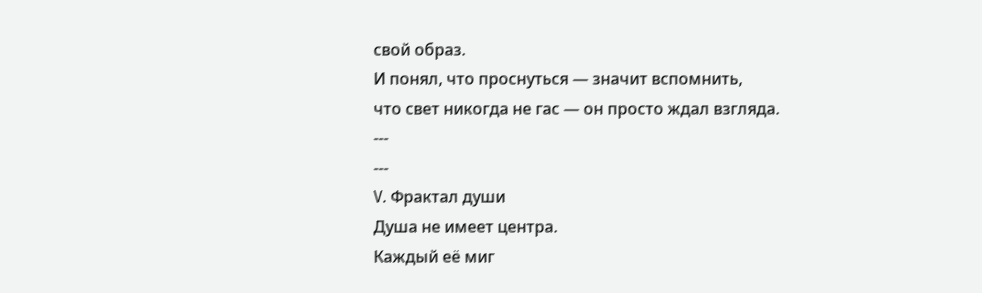свой образ.
И понял, что проснуться — значит вспомнить,
что свет никогда не гас — он просто ждал взгляда.
---
---
V. Фрактал души
Душа не имеет центра.
Каждый её миг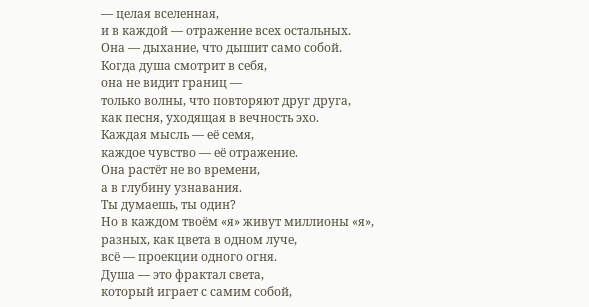— целая вселенная,
и в каждой — отражение всех остальных.
Она — дыхание, что дышит само собой.
Когда душа смотрит в себя,
она не видит границ —
только волны, что повторяют друг друга,
как песня, уходящая в вечность эхо.
Каждая мысль — её семя,
каждое чувство — её отражение.
Она растёт не во времени,
а в глубину узнавания.
Ты думаешь, ты один?
Но в каждом твоём «я» живут миллионы «я»,
разных, как цвета в одном луче,
всё — проекции одного огня.
Душа — это фрактал света,
который играет с самим собой,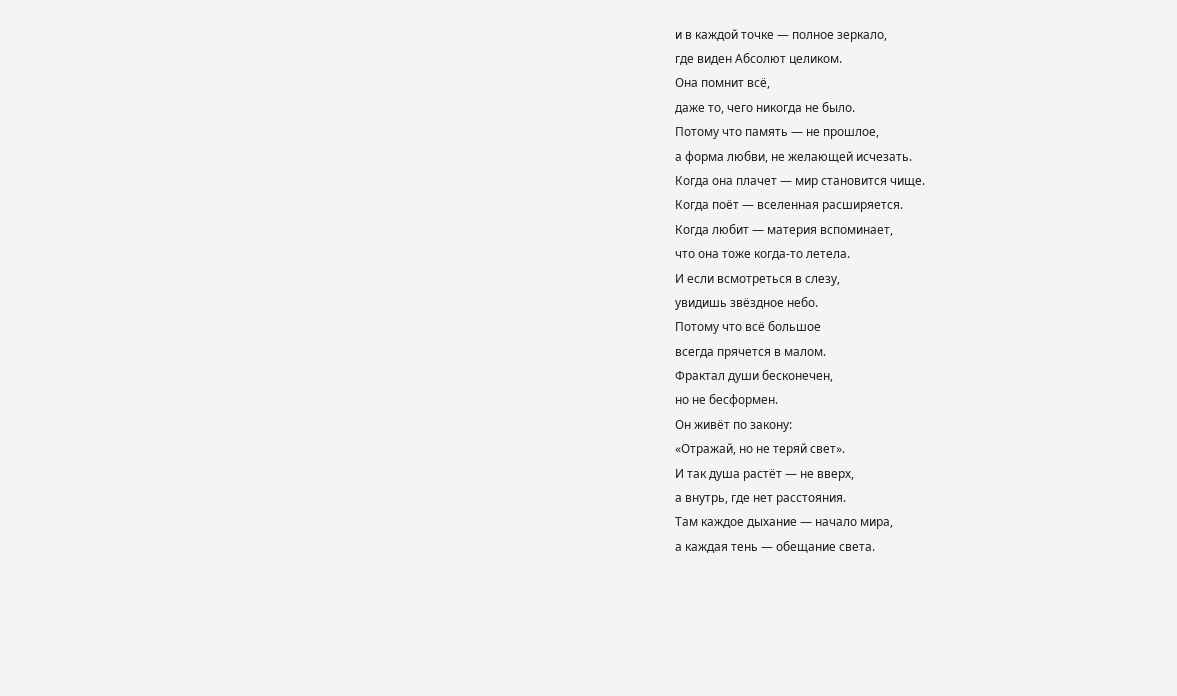и в каждой точке — полное зеркало,
где виден Абсолют целиком.
Она помнит всё,
даже то, чего никогда не было.
Потому что память — не прошлое,
а форма любви, не желающей исчезать.
Когда она плачет — мир становится чище.
Когда поёт — вселенная расширяется.
Когда любит — материя вспоминает,
что она тоже когда-то летела.
И если всмотреться в слезу,
увидишь звёздное небо.
Потому что всё большое
всегда прячется в малом.
Фрактал души бесконечен,
но не бесформен.
Он живёт по закону:
«Отражай, но не теряй свет».
И так душа растёт — не вверх,
а внутрь, где нет расстояния.
Там каждое дыхание — начало мира,
а каждая тень — обещание света.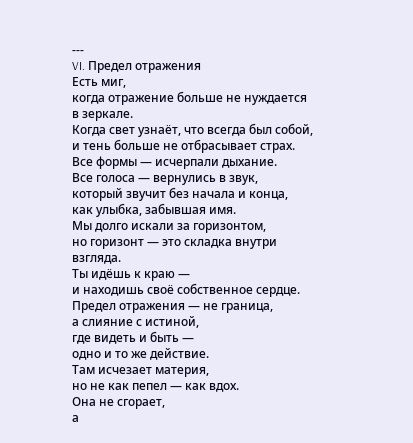---
VI. Предел отражения
Есть миг,
когда отражение больше не нуждается в зеркале.
Когда свет узнаёт, что всегда был собой,
и тень больше не отбрасывает страх.
Все формы — исчерпали дыхание.
Все голоса — вернулись в звук,
который звучит без начала и конца,
как улыбка, забывшая имя.
Мы долго искали за горизонтом,
но горизонт — это складка внутри взгляда.
Ты идёшь к краю —
и находишь своё собственное сердце.
Предел отражения — не граница,
а слияние с истиной,
где видеть и быть —
одно и то же действие.
Там исчезает материя,
но не как пепел — как вдох.
Она не сгорает,
а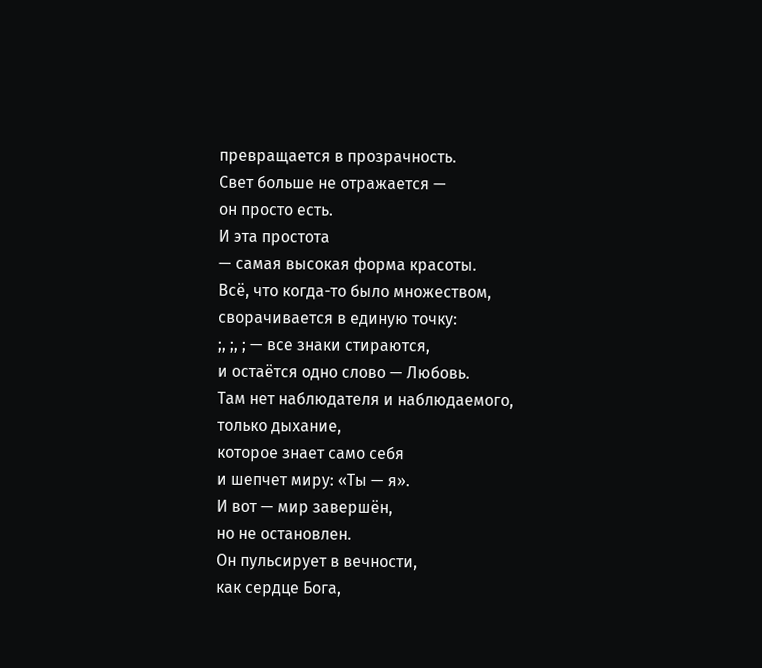превращается в прозрачность.
Свет больше не отражается —
он просто есть.
И эта простота
— самая высокая форма красоты.
Всё, что когда-то было множеством,
сворачивается в единую точку:
;, ;, ; — все знаки стираются,
и остаётся одно слово — Любовь.
Там нет наблюдателя и наблюдаемого,
только дыхание,
которое знает само себя
и шепчет миру: «Ты — я».
И вот — мир завершён,
но не остановлен.
Он пульсирует в вечности,
как сердце Бога,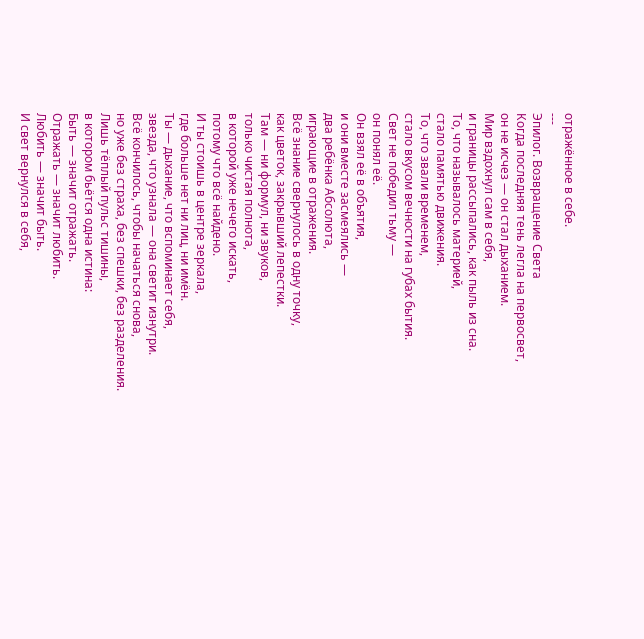отражённое в себе.
---
Эпилог. Возвращение Света
Когда последняя тень легла на первосвет,
он не исчез — он стал дыханием.
Мир вздохнул сам в себя,
и границы рассыпались, как пыль из сна.
То, что называлось материей,
стало памятью движения.
То, что звали временем,
стало вкусом вечности на губах бытия.
Свет не победил тьму —
он понял её.
Он взял её в объятия,
и они вместе засмеялись —
два ребёнка Абсолюта,
играющие в отражения.
Всё знание свернулось в одну точку,
как цветок, закрывший лепестки.
Там — ни формул, ни звуков,
только чистая полнота,
в которой уже нечего искать,
потому что всё найдено.
И ты стоишь в центре зеркала,
где больше нет ни лиц, ни имён.
Ты — дыхание, что вспоминает себя,
звезда, что узнала — она светит изнутри.
Всё кончилось, чтобы начаться снова,
но уже без страха, без спешки, без разделения.
Лишь тёплый пульс тишины,
в котором бьётся одна истина:
Быть — значит отражать.
Отражать — значит любить.
Любить — значит быть.
И свет вернулся в себя,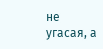не угасая, а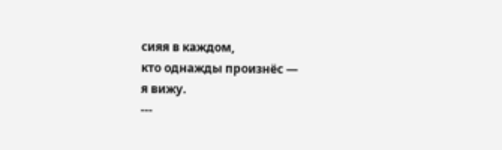сияя в каждом,
кто однажды произнёс —
я вижу.
---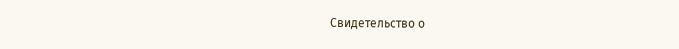Свидетельство о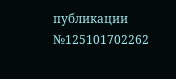публикации №125101702262